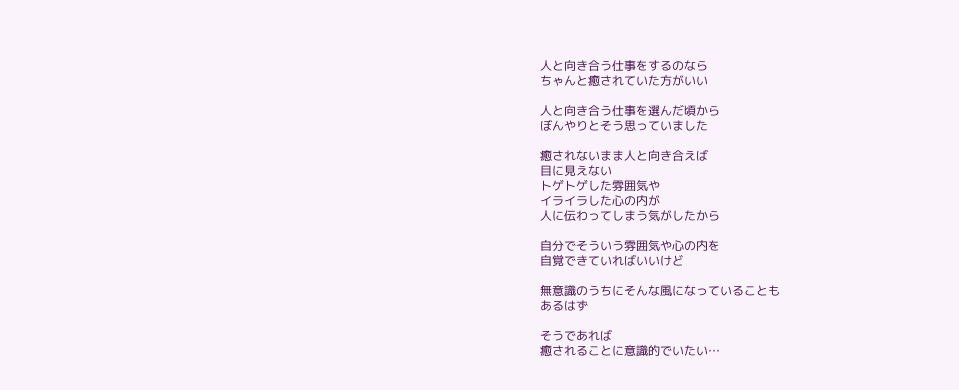人と向き合う仕事をするのなら
ちゃんと癒されていた方がいい

人と向き合う仕事を選んだ頃から
ぼんやりとそう思っていました

癒されないまま人と向き合えば
目に見えない
トゲトゲした雰囲気や
イライラした心の内が
人に伝わってしまう気がしたから

自分でそういう雰囲気や心の内を
自覚できていればいいけど

無意識のうちにそんな風になっていることも
あるはず

そうであれば
癒されることに意識的でいたい…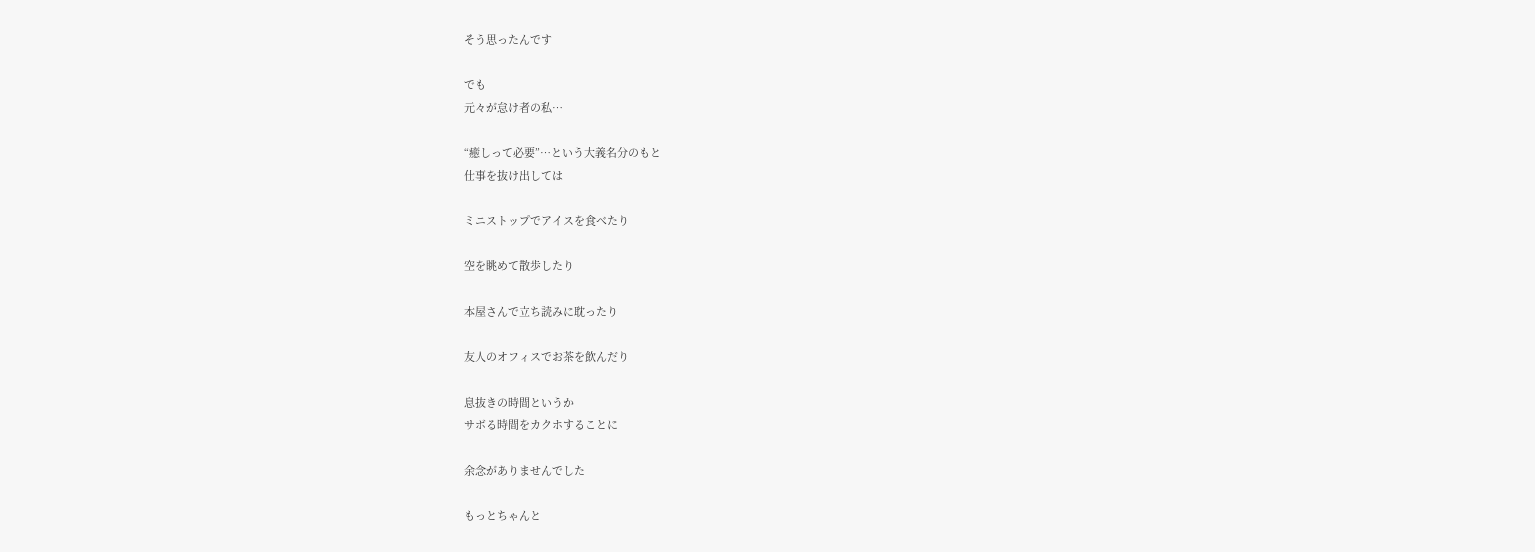そう思ったんです

でも
元々が怠け者の私…

“癒しって必要”…という大義名分のもと
仕事を抜け出しては

ミニストップでアイスを食べたり

空を眺めて散歩したり

本屋さんで立ち読みに耽ったり

友人のオフィスでお茶を飲んだり

息抜きの時間というか
サボる時間をカクホすることに

余念がありませんでした

もっとちゃんと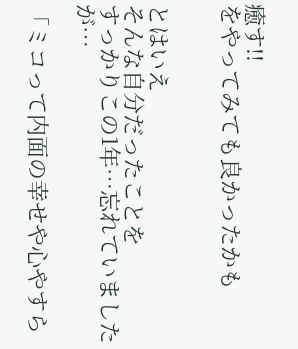癒す!!
をやってみても良かったかも


とはいえ
そんな自分だったことを
すっかりこの1年…忘れていましたが…

「ミコって内面の幸せや心やすら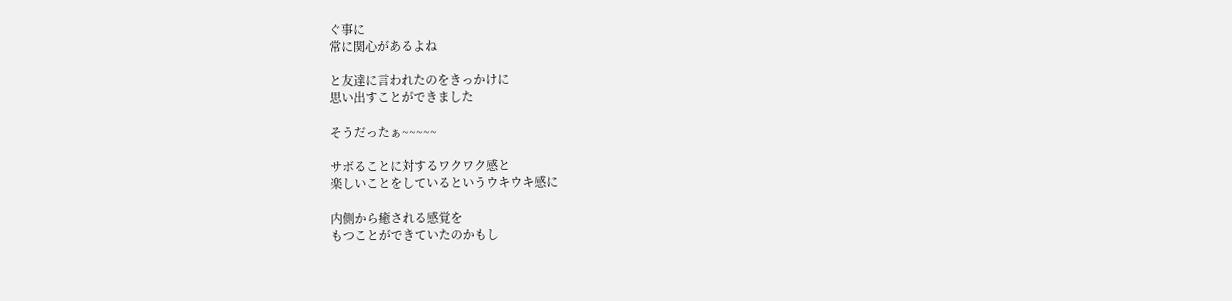ぐ事に
常に関心があるよね

と友達に言われたのをきっかけに
思い出すことができました

そうだったぁ~~~~~

サボることに対するワクワク感と
楽しいことをしているというウキウキ感に

内側から癒される感覚を
もつことができていたのかもし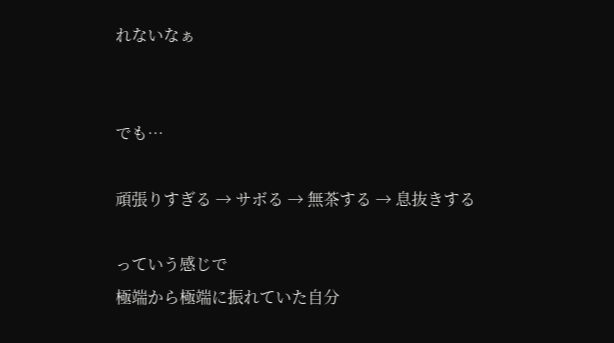れないなぁ


でも…

頑張りすぎる → サボる → 無茶する → 息抜きする

っていう感じで
極端から極端に振れていた自分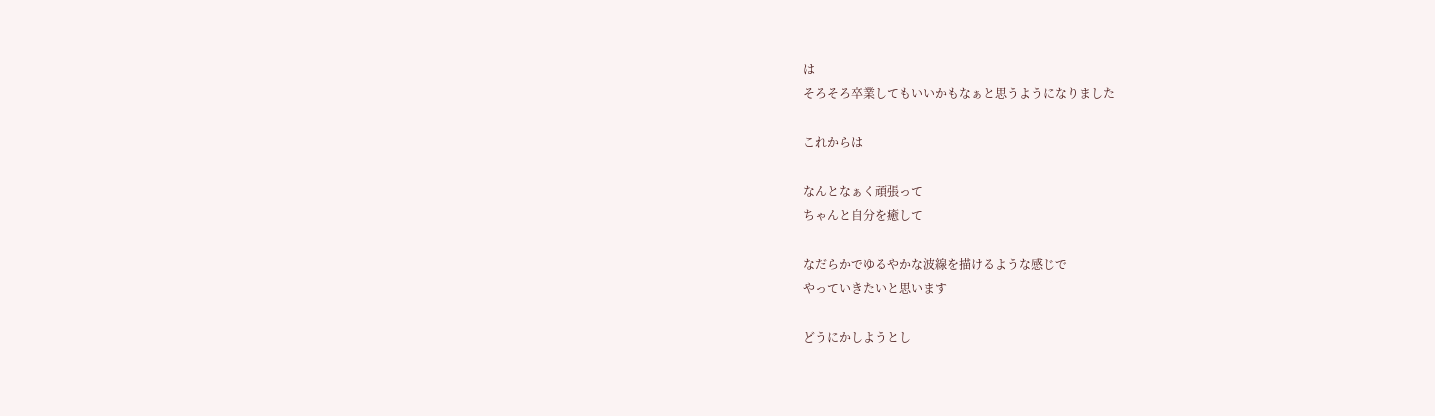は
そろそろ卒業してもいいかもなぁと思うようになりました

これからは

なんとなぁく頑張って
ちゃんと自分を癒して

なだらかでゆるやかな波線を描けるような感じで
やっていきたいと思います

どうにかしようとし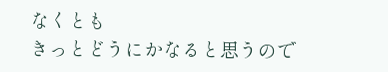なくとも
きっとどうにかなると思うので